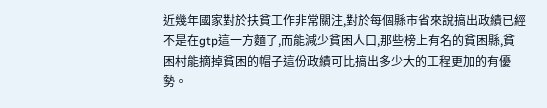近幾年國家對於扶貧工作非常關注,對於每個縣市省來說搞出政績已經不是在gtp這一方麵了,而能減少貧困人口,那些榜上有名的貧困縣,貧困村能摘掉貧困的帽子這份政績可比搞出多少大的工程更加的有優勢。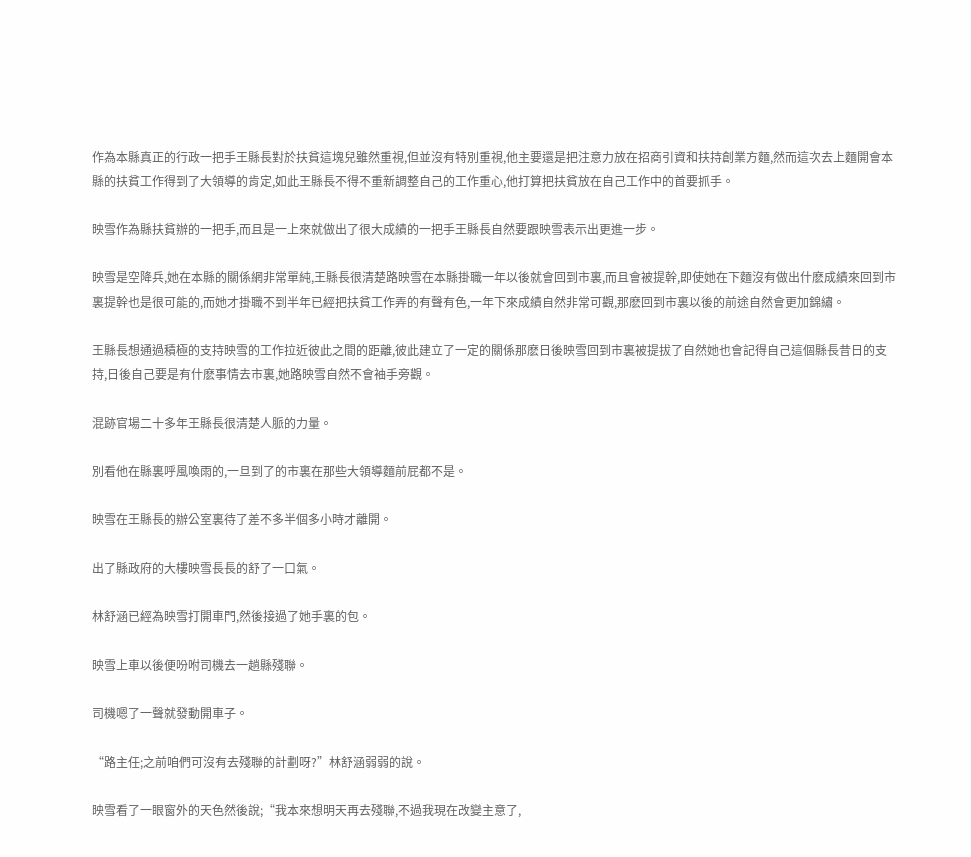作為本縣真正的行政一把手王縣長對於扶貧這塊兒雖然重視,但並沒有特別重視,他主要還是把注意力放在招商引資和扶持創業方麵,然而這次去上麵開會本縣的扶貧工作得到了大領導的肯定,如此王縣長不得不重新調整自己的工作重心,他打算把扶貧放在自己工作中的首要抓手。

映雪作為縣扶貧辦的一把手,而且是一上來就做出了很大成績的一把手王縣長自然要跟映雪表示出更進一步。

映雪是空降兵,她在本縣的關係網非常單純,王縣長很清楚路映雪在本縣掛職一年以後就會回到市裏,而且會被提幹,即使她在下麵沒有做出什麽成績來回到市裏提幹也是很可能的,而她才掛職不到半年已經把扶貧工作弄的有聲有色,一年下來成績自然非常可觀,那麽回到市裏以後的前途自然會更加錦繡。

王縣長想通過積極的支持映雪的工作拉近彼此之間的距離,彼此建立了一定的關係那麽日後映雪回到市裏被提拔了自然她也會記得自己這個縣長昔日的支持,日後自己要是有什麽事情去市裏,她路映雪自然不會袖手旁觀。

混跡官場二十多年王縣長很清楚人脈的力量。

別看他在縣裏呼風喚雨的,一旦到了的市裏在那些大領導麵前屁都不是。

映雪在王縣長的辦公室裏待了差不多半個多小時才離開。

出了縣政府的大樓映雪長長的舒了一口氣。

林舒涵已經為映雪打開車門,然後接過了她手裏的包。

映雪上車以後便吩咐司機去一趟縣殘聯。

司機嗯了一聲就發動開車子。

“路主任;之前咱們可沒有去殘聯的計劃呀?”林舒涵弱弱的說。

映雪看了一眼窗外的天色然後說;“我本來想明天再去殘聯,不過我現在改變主意了,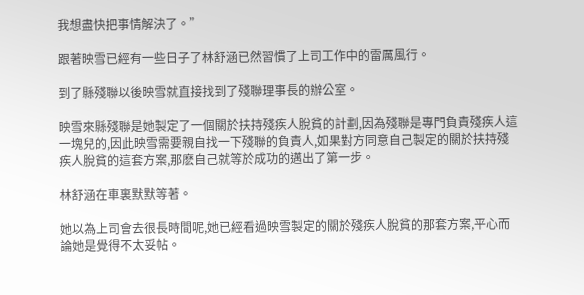我想盡快把事情解決了。”

跟著映雪已經有一些日子了林舒涵已然習慣了上司工作中的雷厲風行。

到了縣殘聯以後映雪就直接找到了殘聯理事長的辦公室。

映雪來縣殘聯是她製定了一個關於扶持殘疾人脫貧的計劃,因為殘聯是專門負責殘疾人這一塊兒的,因此映雪需要親自找一下殘聯的負責人,如果對方同意自己製定的關於扶持殘疾人脫貧的這套方案,那麽自己就等於成功的邁出了第一步。

林舒涵在車裏默默等著。

她以為上司會去很長時間呢,她已經看過映雪製定的關於殘疾人脫貧的那套方案,平心而論她是覺得不太妥帖。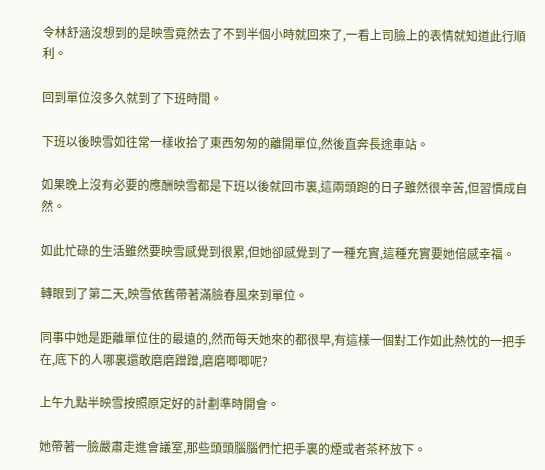令林舒涵沒想到的是映雪竟然去了不到半個小時就回來了,一看上司臉上的表情就知道此行順利。

回到單位沒多久就到了下班時間。

下班以後映雪如往常一樣收拾了東西匆匆的離開單位,然後直奔長途車站。

如果晚上沒有必要的應酬映雪都是下班以後就回市裏,這兩頭跑的日子雖然很辛苦,但習慣成自然。

如此忙碌的生活雖然要映雪感覺到很累,但她卻感覺到了一種充實,這種充實要她倍感幸福。

轉眼到了第二天,映雪依舊帶著滿臉春風來到單位。

同事中她是距離單位住的最遠的,然而每天她來的都很早,有這樣一個對工作如此熱忱的一把手在,底下的人哪裏還敢磨磨蹭蹭,磨磨唧唧呢?

上午九點半映雪按照原定好的計劃準時開會。

她帶著一臉嚴肅走進會議室,那些頭頭腦腦們忙把手裏的煙或者茶杯放下。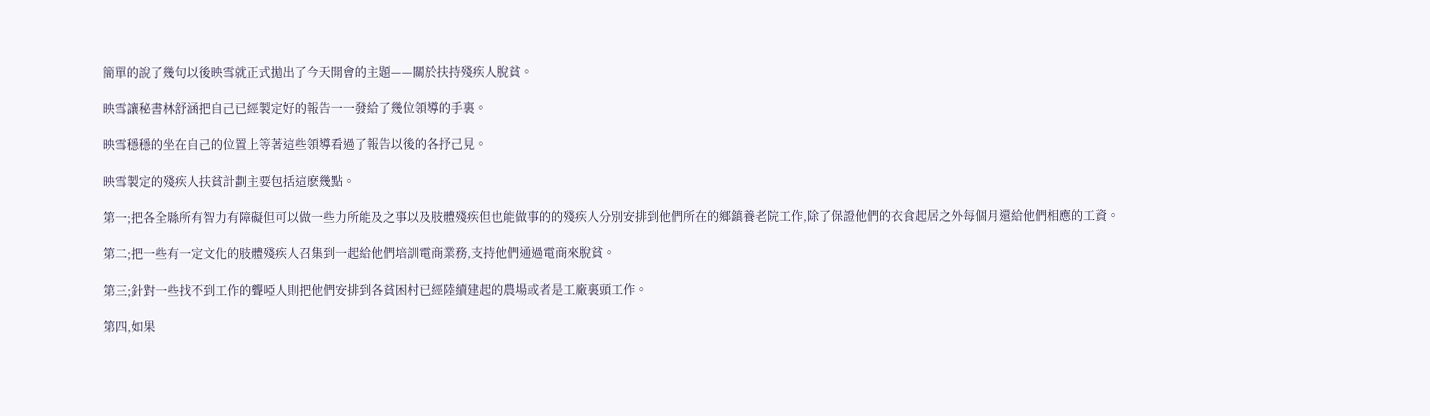簡單的說了幾句以後映雪就正式拋出了今天開會的主題——關於扶持殘疾人脫貧。

映雪讓秘書林舒涵把自己已經製定好的報告一一發給了幾位領導的手裏。

映雪穩穩的坐在自己的位置上等著這些領導看過了報告以後的各抒己見。

映雪製定的殘疾人扶貧計劃主要包括這麽幾點。

第一;把各全縣所有智力有障礙但可以做一些力所能及之事以及肢體殘疾但也能做事的的殘疾人分別安排到他們所在的鄉鎮養老院工作,除了保證他們的衣食起居之外每個月還給他們相應的工資。

第二;把一些有一定文化的肢體殘疾人召集到一起給他們培訓電商業務,支持他們通過電商來脫貧。

第三;針對一些找不到工作的聾啞人則把他們安排到各貧困村已經陸續建起的農場或者是工廠裏頭工作。

第四,如果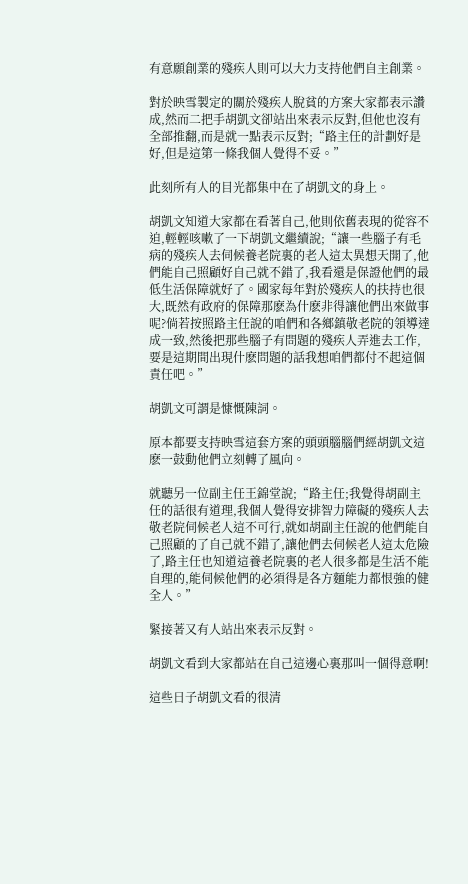有意願創業的殘疾人則可以大力支持他們自主創業。

對於映雪製定的關於殘疾人脫貧的方案大家都表示讚成,然而二把手胡凱文卻站出來表示反對,但他也沒有全部推翻,而是就一點表示反對;“路主任的計劃好是好,但是這第一條我個人覺得不妥。”

此刻所有人的目光都集中在了胡凱文的身上。

胡凱文知道大家都在看著自己,他則依舊表現的從容不迫,輕輕咳嗽了一下胡凱文繼續說;“讓一些腦子有毛病的殘疾人去伺候養老院裏的老人這太異想天開了,他們能自己照顧好自己就不錯了,我看還是保證他們的最低生活保障就好了。國家每年對於殘疾人的扶持也很大,既然有政府的保障那麽為什麽非得讓他們出來做事呢?倘若按照路主任說的咱們和各鄉鎮敬老院的領導達成一致,然後把那些腦子有問題的殘疾人弄進去工作,要是這期間出現什麽問題的話我想咱們都付不起這個責任吧。”

胡凱文可謂是慷慨陳詞。

原本都要支持映雪這套方案的頭頭腦腦們經胡凱文這麽一鼓動他們立刻轉了風向。

就聽另一位副主任王錦堂說;“路主任;我覺得胡副主任的話很有道理,我個人覺得安排智力障礙的殘疾人去敬老院伺候老人這不可行,就如胡副主任說的他們能自己照顧的了自己就不錯了,讓他們去伺候老人這太危險了,路主任也知道這養老院裏的老人很多都是生活不能自理的,能伺候他們的必須得是各方麵能力都恨強的健全人。”

緊接著又有人站出來表示反對。

胡凱文看到大家都站在自己這邊心裏那叫一個得意啊!

這些日子胡凱文看的很清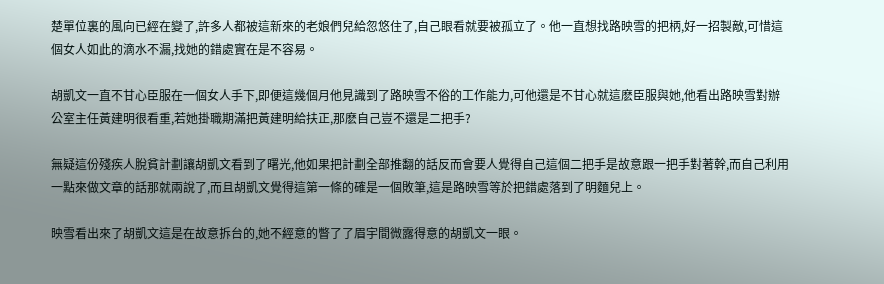楚單位裏的風向已經在變了,許多人都被這新來的老娘們兒給忽悠住了,自己眼看就要被孤立了。他一直想找路映雪的把柄,好一招製敵,可惜這個女人如此的滴水不漏,找她的錯處實在是不容易。

胡凱文一直不甘心臣服在一個女人手下,即便這幾個月他見識到了路映雪不俗的工作能力,可他還是不甘心就這麽臣服與她,他看出路映雪對辦公室主任黃建明很看重,若她掛職期滿把黃建明給扶正,那麽自己豈不還是二把手?

無疑這份殘疾人脫貧計劃讓胡凱文看到了曙光,他如果把計劃全部推翻的話反而會要人覺得自己這個二把手是故意跟一把手對著幹,而自己利用一點來做文章的話那就兩說了,而且胡凱文覺得這第一條的確是一個敗筆,這是路映雪等於把錯處落到了明麵兒上。

映雪看出來了胡凱文這是在故意拆台的,她不經意的瞥了了眉宇間微露得意的胡凱文一眼。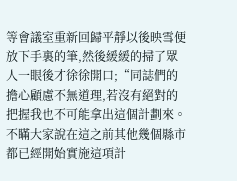等會議室重新回歸平靜以後映雪便放下手裏的筆,然後緩緩的掃了眾人一眼後才徐徐開口;“同誌們的擔心顧慮不無道理,若沒有絕對的把握我也不可能拿出這個計劃來。不瞞大家說在這之前其他幾個縣市都已經開始實施這項計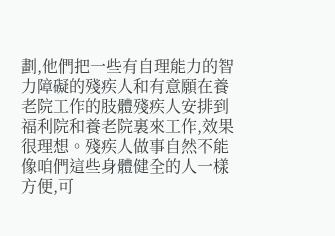劃,他們把一些有自理能力的智力障礙的殘疾人和有意願在養老院工作的肢體殘疾人安排到福利院和養老院裏來工作,效果很理想。殘疾人做事自然不能像咱們這些身體健全的人一樣方便,可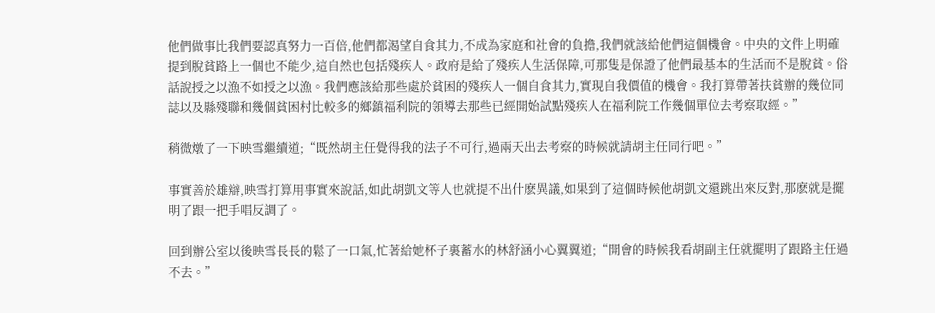他們做事比我們要認真努力一百倍,他們都渴望自食其力,不成為家庭和社會的負擔,我們就該給他們這個機會。中央的文件上明確提到脫貧路上一個也不能少,這自然也包括殘疾人。政府是給了殘疾人生活保障,可那隻是保證了他們最基本的生活而不是脫貧。俗話說授之以漁不如授之以漁。我們應該給那些處於貧困的殘疾人一個自食其力,實現自我價值的機會。我打算帶著扶貧辦的幾位同誌以及縣殘聯和幾個貧困村比較多的鄉鎮福利院的領導去那些已經開始試點殘疾人在福利院工作幾個單位去考察取經。”

稍微燉了一下映雪繼續道;“既然胡主任覺得我的法子不可行,過兩天出去考察的時候就請胡主任同行吧。”

事實善於雄辯,映雪打算用事實來說話,如此胡凱文等人也就提不出什麽異議,如果到了這個時候他胡凱文還跳出來反對,那麽就是擺明了跟一把手唱反調了。

回到辦公室以後映雪長長的鬆了一口氣,忙著給她杯子裏蓄水的林舒涵小心翼翼道;“開會的時候我看胡副主任就擺明了跟路主任過不去。”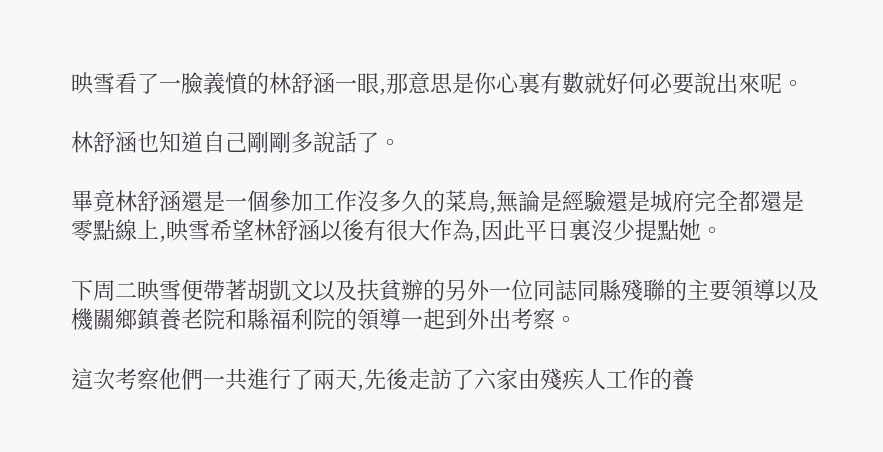映雪看了一臉義憤的林舒涵一眼,那意思是你心裏有數就好何必要說出來呢。

林舒涵也知道自己剛剛多說話了。

畢竟林舒涵還是一個參加工作沒多久的菜鳥,無論是經驗還是城府完全都還是零點線上,映雪希望林舒涵以後有很大作為,因此平日裏沒少提點她。

下周二映雪便帶著胡凱文以及扶貧辦的另外一位同誌同縣殘聯的主要領導以及機關鄉鎮養老院和縣福利院的領導一起到外出考察。

這次考察他們一共進行了兩天,先後走訪了六家由殘疾人工作的養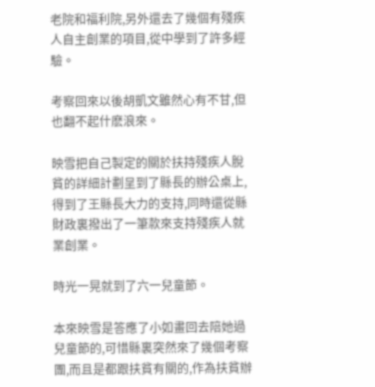老院和福利院,另外還去了幾個有殘疾人自主創業的項目,從中學到了許多經驗。

考察回來以後胡凱文雖然心有不甘,但也翻不起什麽浪來。

映雪把自己製定的關於扶持殘疾人脫貧的詳細計劃呈到了縣長的辦公桌上,得到了王縣長大力的支持,同時還從縣財政裏撥出了一筆款來支持殘疾人就業創業。

時光一晃就到了六一兒童節。

本來映雪是答應了小如畫回去陪她過兒童節的,可惜縣裏突然來了幾個考察團,而且是都跟扶貧有關的,作為扶貧辦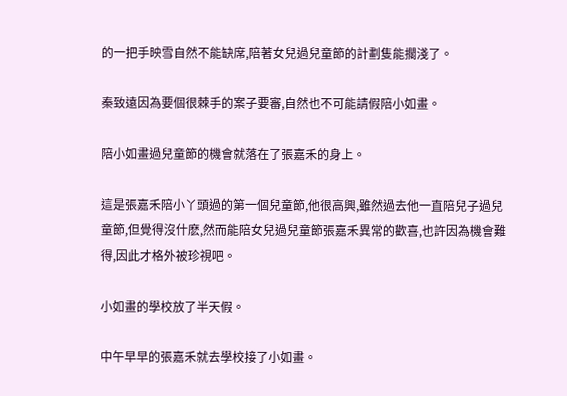的一把手映雪自然不能缺席,陪著女兒過兒童節的計劃隻能擱淺了。

秦致遠因為要個很棘手的案子要審,自然也不可能請假陪小如畫。

陪小如畫過兒童節的機會就落在了張嘉禾的身上。

這是張嘉禾陪小丫頭過的第一個兒童節,他很高興,雖然過去他一直陪兒子過兒童節,但覺得沒什麽,然而能陪女兒過兒童節張嘉禾異常的歡喜,也許因為機會難得,因此才格外被珍視吧。

小如畫的學校放了半天假。

中午早早的張嘉禾就去學校接了小如畫。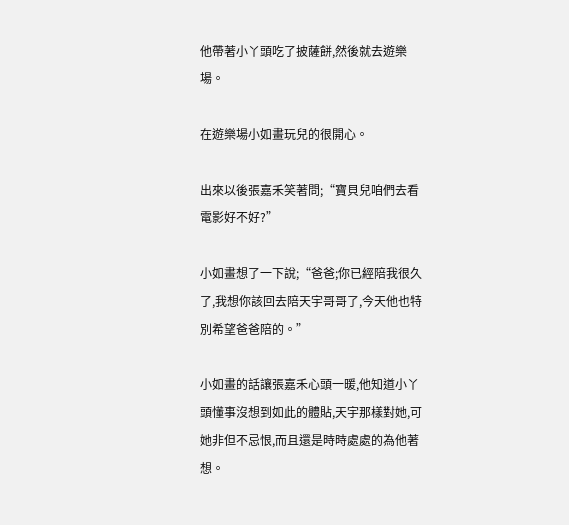他帶著小丫頭吃了披薩餅,然後就去遊樂場。

在遊樂場小如畫玩兒的很開心。

出來以後張嘉禾笑著問;“寶貝兒咱們去看電影好不好?”

小如畫想了一下說;“爸爸;你已經陪我很久了,我想你該回去陪天宇哥哥了,今天他也特別希望爸爸陪的。”

小如畫的話讓張嘉禾心頭一暖,他知道小丫頭懂事沒想到如此的體貼,天宇那樣對她,可她非但不忌恨,而且還是時時處處的為他著想。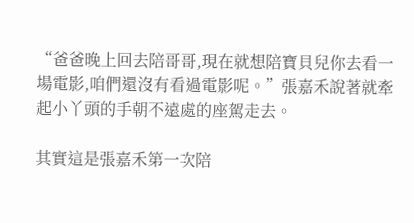“爸爸晚上回去陪哥哥,現在就想陪寶貝兒你去看一場電影,咱們還沒有看過電影呢。”張嘉禾說著就牽起小丫頭的手朝不遠處的座駕走去。

其實這是張嘉禾第一次陪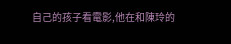自己的孩子看電影,他在和陳玲的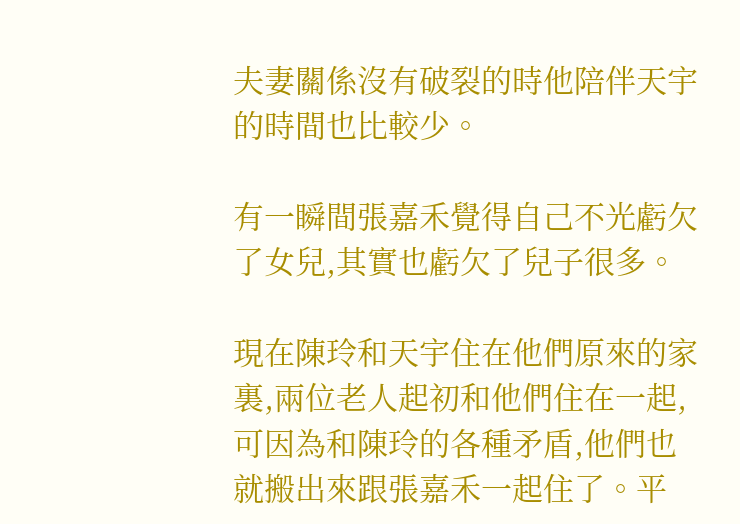夫妻關係沒有破裂的時他陪伴天宇的時間也比較少。

有一瞬間張嘉禾覺得自己不光虧欠了女兒,其實也虧欠了兒子很多。

現在陳玲和天宇住在他們原來的家裏,兩位老人起初和他們住在一起,可因為和陳玲的各種矛盾,他們也就搬出來跟張嘉禾一起住了。平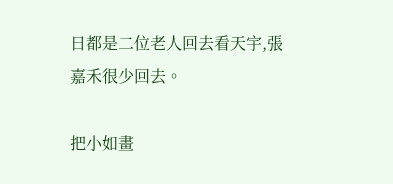日都是二位老人回去看天宇,張嘉禾很少回去。

把小如畫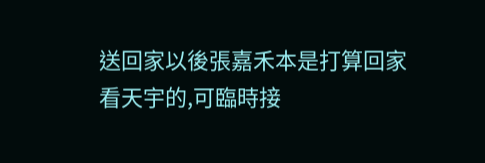送回家以後張嘉禾本是打算回家看天宇的,可臨時接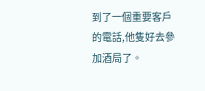到了一個重要客戶的電話,他隻好去參加酒局了。